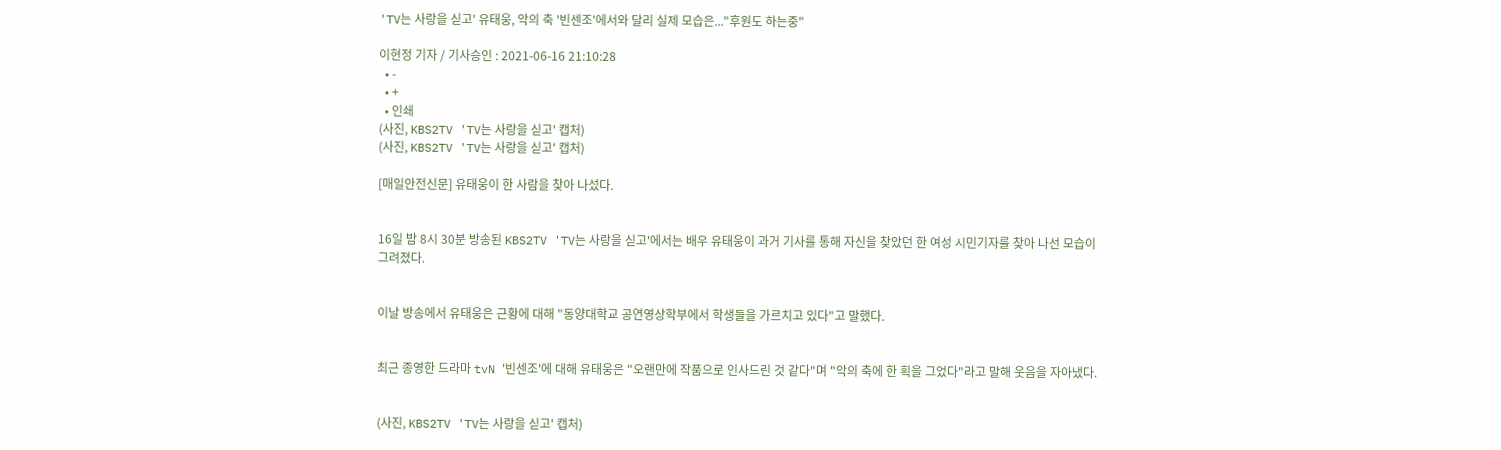'TV는 사랑을 싣고' 유태웅, 악의 축 '빈센조'에서와 달리 실제 모습은..."후원도 하는중"

이현정 기자 / 기사승인 : 2021-06-16 21:10:28
  • -
  • +
  • 인쇄
(사진, KBS2TV 'TV는 사랑을 싣고' 캡처)
(사진, KBS2TV 'TV는 사랑을 싣고' 캡처)

[매일안전신문] 유태웅이 한 사람을 찾아 나섰다.


16일 밤 8시 30분 방송된 KBS2TV 'TV는 사랑을 싣고'에서는 배우 유태웅이 과거 기사를 통해 자신을 찾았던 한 여성 시민기자를 찾아 나선 모습이 그려졌다.


이날 방송에서 유태웅은 근황에 대해 "동양대학교 공연영상학부에서 학생들을 가르치고 있다"고 말했다.


최근 종영한 드라마 tvN '빈센조'에 대해 유태웅은 "오랜만에 작품으로 인사드린 것 같다"며 "악의 축에 한 획을 그었다"라고 말해 웃음을 자아냈다.


(사진, KBS2TV 'TV는 사랑을 싣고' 캡처)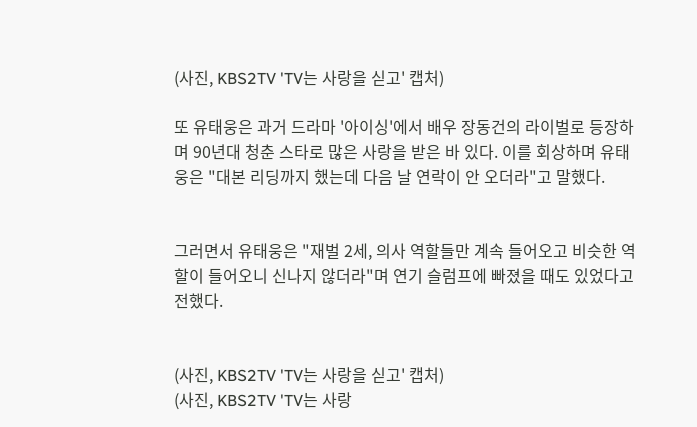(사진, KBS2TV 'TV는 사랑을 싣고' 캡처)

또 유태웅은 과거 드라마 '아이싱'에서 배우 장동건의 라이벌로 등장하며 90년대 청춘 스타로 많은 사랑을 받은 바 있다. 이를 회상하며 유태웅은 "대본 리딩까지 했는데 다음 날 연락이 안 오더라"고 말했다.


그러면서 유태웅은 "재벌 2세, 의사 역할들만 계속 들어오고 비슷한 역할이 들어오니 신나지 않더라"며 연기 슬럼프에 빠졌을 때도 있었다고 전했다.


(사진, KBS2TV 'TV는 사랑을 싣고' 캡처)
(사진, KBS2TV 'TV는 사랑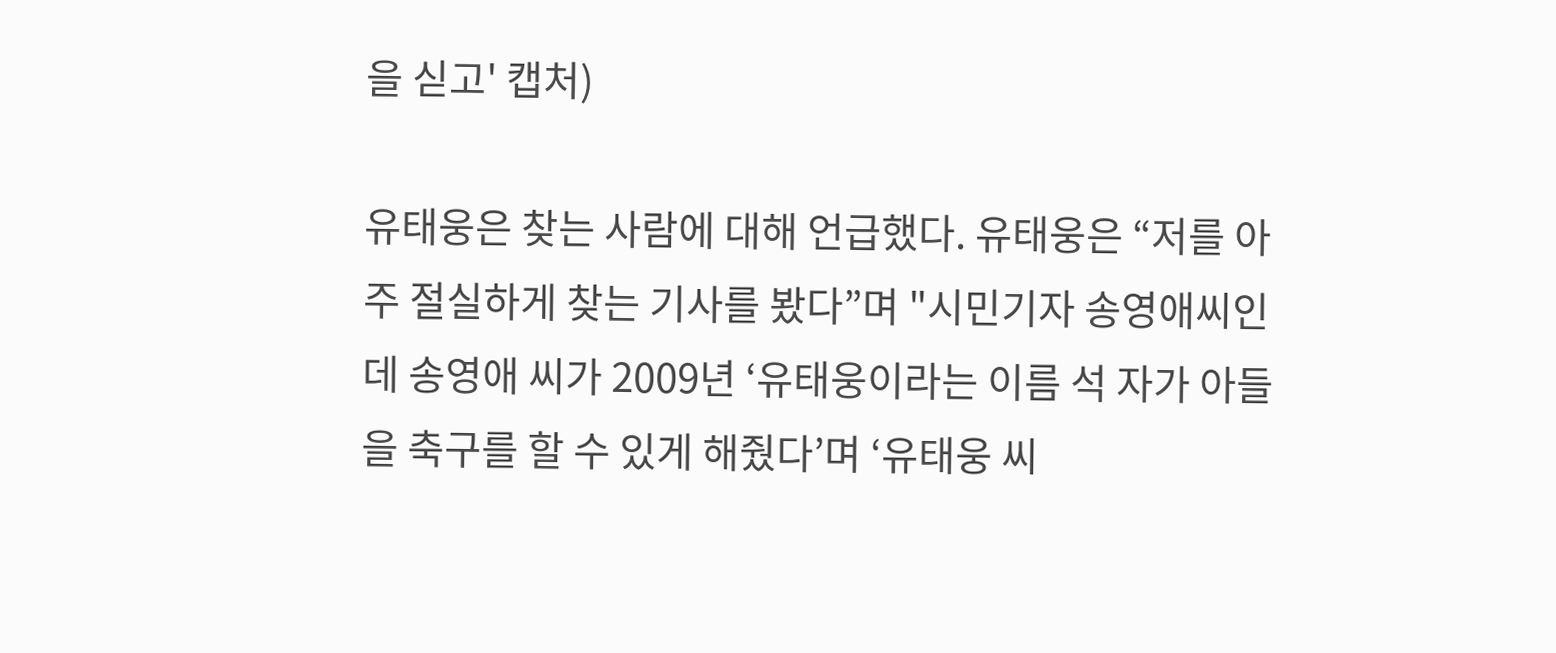을 싣고' 캡처)

유태웅은 찾는 사람에 대해 언급했다. 유태웅은 “저를 아주 절실하게 찾는 기사를 봤다”며 "시민기자 송영애씨인데 송영애 씨가 2009년 ‘유태웅이라는 이름 석 자가 아들을 축구를 할 수 있게 해줬다’며 ‘유태웅 씨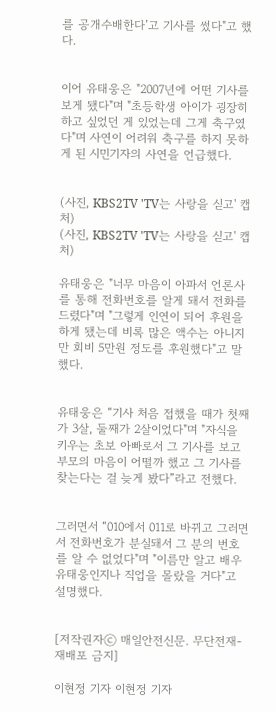를 공개수배한다’고 기사를 썼다"고 했다.


이어 유태웅은 "2007년에 어떤 기사를 보게 됐다"며 "초등학생 아이가 굉장히 하고 싶었던 게 있었는데 그게 축구였다"며 사연이 어려워 축구를 하지 못하게 된 시민기자의 사연을 언급했다.


(사진, KBS2TV 'TV는 사랑을 싣고' 캡처)
(사진, KBS2TV 'TV는 사랑을 싣고' 캡처)

유태웅은 "너무 마음이 아파서 언론사를 통해 전화번호를 알게 돼서 전화를 드렸다"며 "그렇게 인연이 되어 후원을 하게 됐는데 비록 많은 액수는 아니지만 회비 5만원 정도를 후원했다"고 말했다.


유태웅은 “기사 처음 접했을 때가 첫째가 3살, 둘째가 2살이었다"며 "자식을 키우는 초보 아빠로서 그 기사를 보고 부모의 마음이 어떨까 했고 그 기사를 찾는다는 걸 늦게 봤다”라고 전했다.


그러면서 “010에서 011로 바뀌고 그러면서 전화번호가 분실돼서 그 분의 번호를 알 수 없었다"며 "이름만 알고 배우 유태웅인지나 직업을 몰랐을 거다"고 설명했다.


[저작권자ⓒ 매일안전신문. 무단전재-재배포 금지]

이현정 기자 이현정 기자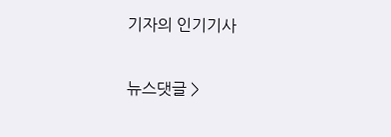기자의 인기기사

뉴스댓글 >